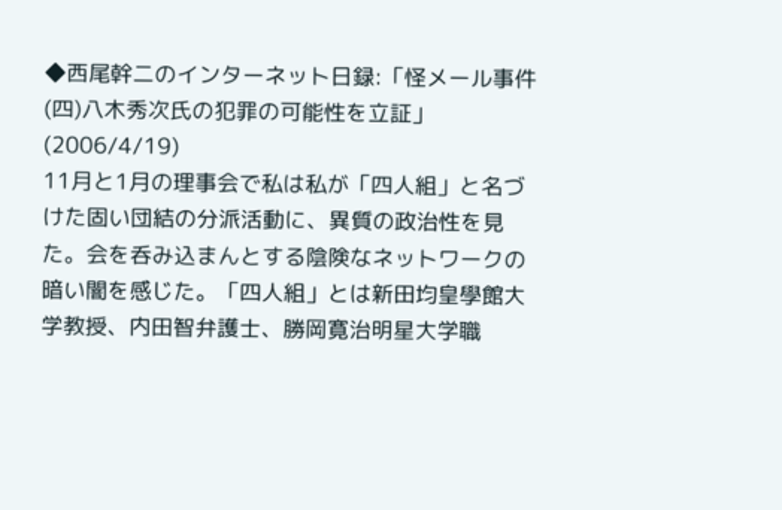◆西尾幹二のインターネット日録:「怪メール事件(四)八木秀次氏の犯罪の可能性を立証」(2006/4/19)
11月と1月の理事会で私は私が「四人組」と名づけた固い団結の分派活動に、異質の政治性を見た。会を呑み込まんとする陰険なネットワークの暗い闇を感じた。「四人組」とは新田均皇學館大学教授、内田智弁護士、勝岡寛治明星大学職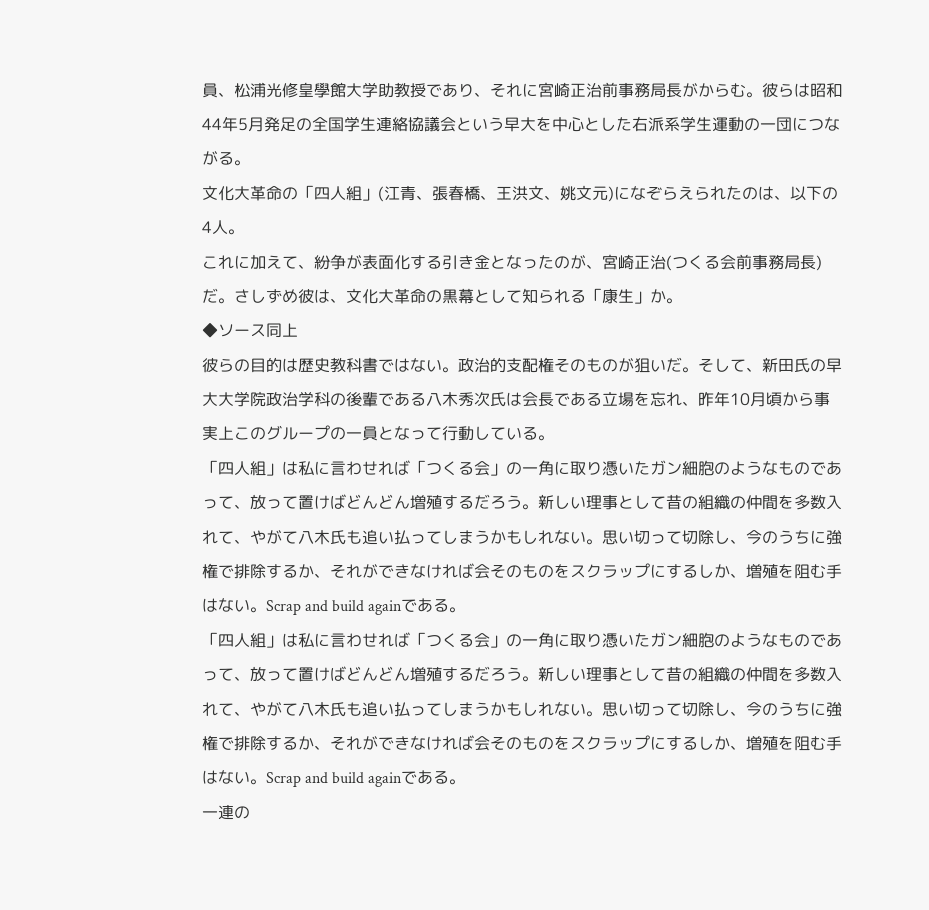員、松浦光修皇學館大学助教授であり、それに宮崎正治前事務局長がからむ。彼らは昭和44年5月発足の全国学生連絡協議会という早大を中心とした右派系学生運動の一団につながる。
文化大革命の「四人組」(江青、張春橋、王洪文、姚文元)になぞらえられたのは、以下の4人。
これに加えて、紛争が表面化する引き金となったのが、宮崎正治(つくる会前事務局長)だ。さしずめ彼は、文化大革命の黒幕として知られる「康生」か。
◆ソース同上
彼らの目的は歴史教科書ではない。政治的支配権そのものが狙いだ。そして、新田氏の早大大学院政治学科の後輩である八木秀次氏は会長である立場を忘れ、昨年10月頃から事実上このグループの一員となって行動している。
「四人組」は私に言わせれば「つくる会」の一角に取り憑いたガン細胞のようなものであって、放って置けばどんどん増殖するだろう。新しい理事として昔の組織の仲間を多数入れて、やがて八木氏も追い払ってしまうかもしれない。思い切って切除し、今のうちに強権で排除するか、それができなければ会そのものをスクラップにするしか、増殖を阻む手はない。Scrap and build againである。
「四人組」は私に言わせれば「つくる会」の一角に取り憑いたガン細胞のようなものであって、放って置けばどんどん増殖するだろう。新しい理事として昔の組織の仲間を多数入れて、やがて八木氏も追い払ってしまうかもしれない。思い切って切除し、今のうちに強権で排除するか、それができなければ会そのものをスクラップにするしか、増殖を阻む手はない。Scrap and build againである。
一連の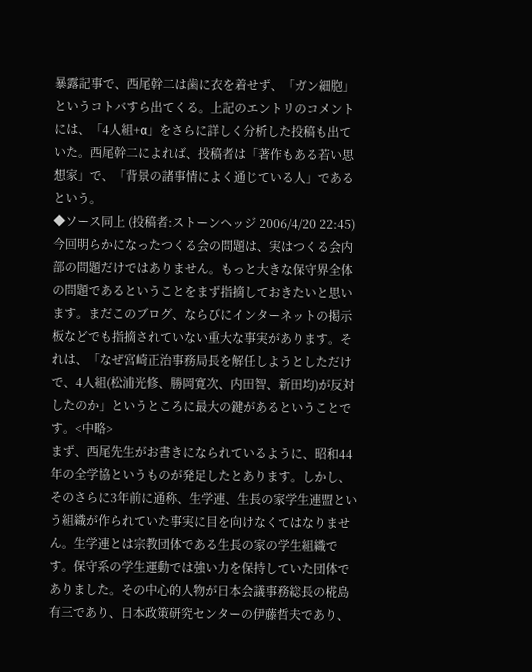暴露記事で、西尾幹二は歯に衣を着せず、「ガン細胞」というコトバすら出てくる。上記のエントリのコメントには、「4人組+α」をさらに詳しく分析した投稿も出ていた。西尾幹二によれば、投稿者は「著作もある若い思想家」で、「背景の諸事情によく通じている人」であるという。
◆ソース同上 (投稿者:ストーンヘッジ 2006/4/20 22:45)
今回明らかになったつくる会の問題は、実はつくる会内部の問題だけではありません。もっと大きな保守界全体の問題であるということをまず指摘しておきたいと思います。まだこのブログ、ならびにインターネットの掲示板などでも指摘されていない重大な事実があります。それは、「なぜ宮崎正治事務局長を解任しようとしただけで、4人組(松浦光修、勝岡寛次、内田智、新田均)が反対したのか」というところに最大の鍵があるということです。<中略>
まず、西尾先生がお書きになられているように、昭和44年の全学協というものが発足したとあります。しかし、そのさらに3年前に通称、生学連、生長の家学生連盟という組織が作られていた事実に目を向けなくてはなりません。生学連とは宗教団体である生長の家の学生組織です。保守系の学生運動では強い力を保持していた団体でありました。その中心的人物が日本会議事務総長の椛島有三であり、日本政策研究センターの伊藤哲夫であり、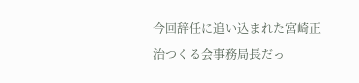今回辞任に追い込まれた宮崎正治つくる会事務局長だっ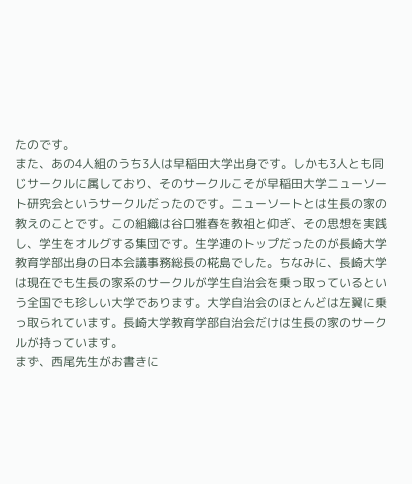たのです。
また、あの4人組のうち3人は早稲田大学出身です。しかも3人とも同じサークルに属しており、そのサークルこそが早稲田大学ニューソート研究会というサークルだったのです。ニューソートとは生長の家の教えのことです。この組織は谷口雅春を教祖と仰ぎ、その思想を実践し、学生をオルグする集団です。生学連のトップだったのが長崎大学教育学部出身の日本会議事務総長の椛島でした。ちなみに、長崎大学は現在でも生長の家系のサークルが学生自治会を乗っ取っているという全国でも珍しい大学であります。大学自治会のほとんどは左翼に乗っ取られています。長崎大学教育学部自治会だけは生長の家のサークルが持っています。
まず、西尾先生がお書きに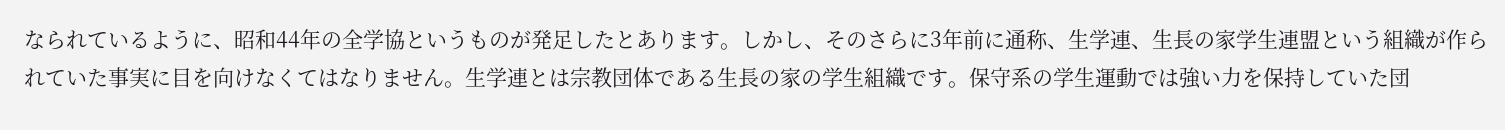なられているように、昭和44年の全学協というものが発足したとあります。しかし、そのさらに3年前に通称、生学連、生長の家学生連盟という組織が作られていた事実に目を向けなくてはなりません。生学連とは宗教団体である生長の家の学生組織です。保守系の学生運動では強い力を保持していた団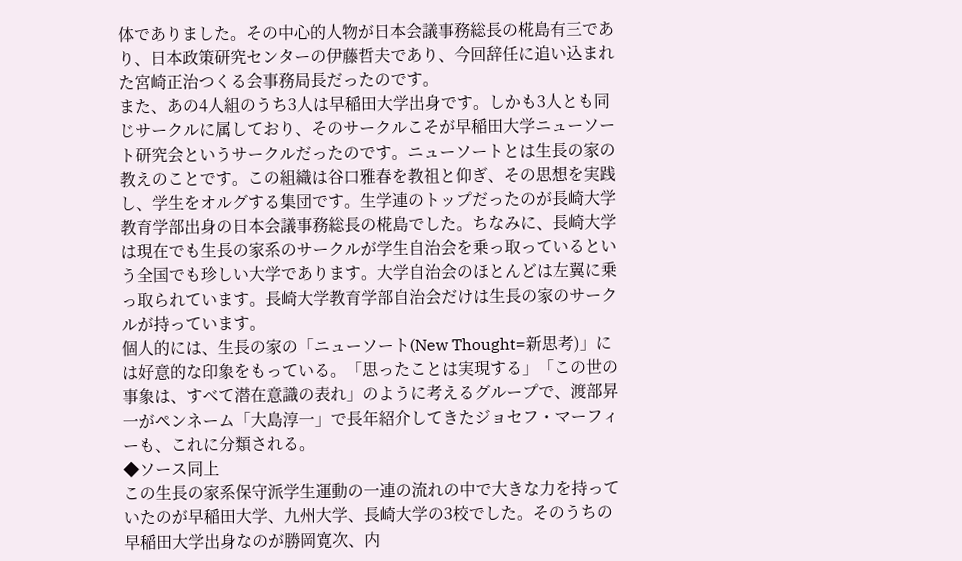体でありました。その中心的人物が日本会議事務総長の椛島有三であり、日本政策研究センターの伊藤哲夫であり、今回辞任に追い込まれた宮崎正治つくる会事務局長だったのです。
また、あの4人組のうち3人は早稲田大学出身です。しかも3人とも同じサークルに属しており、そのサークルこそが早稲田大学ニューソート研究会というサークルだったのです。ニューソートとは生長の家の教えのことです。この組織は谷口雅春を教祖と仰ぎ、その思想を実践し、学生をオルグする集団です。生学連のトップだったのが長崎大学教育学部出身の日本会議事務総長の椛島でした。ちなみに、長崎大学は現在でも生長の家系のサークルが学生自治会を乗っ取っているという全国でも珍しい大学であります。大学自治会のほとんどは左翼に乗っ取られています。長崎大学教育学部自治会だけは生長の家のサークルが持っています。
個人的には、生長の家の「ニューソート(New Thought=新思考)」には好意的な印象をもっている。「思ったことは実現する」「この世の事象は、すべて潜在意識の表れ」のように考えるグループで、渡部昇一がペンネーム「大島淳一」で長年紹介してきたジョセフ・マーフィーも、これに分類される。
◆ソース同上
この生長の家系保守派学生運動の一連の流れの中で大きな力を持っていたのが早稲田大学、九州大学、長崎大学の3校でした。そのうちの早稲田大学出身なのが勝岡寛次、内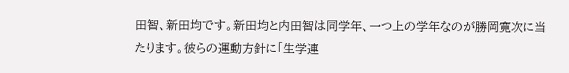田智、新田均です。新田均と内田智は同学年、一つ上の学年なのが勝岡寛次に当たります。彼らの運動方針に「生学連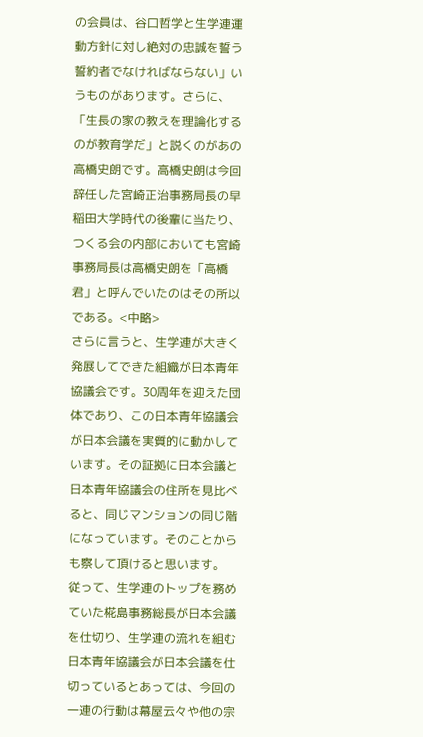の会員は、谷口哲学と生学連運動方針に対し絶対の忠誠を誓う誓約者でなければならない」いうものがあります。さらに、「生長の家の教えを理論化するのが教育学だ」と説くのがあの高橋史朗です。高橋史朗は今回辞任した宮崎正治事務局長の早稲田大学時代の後輩に当たり、つくる会の内部においても宮崎事務局長は高橋史朗を「高橋君」と呼んでいたのはその所以である。<中略>
さらに言うと、生学連が大きく発展してできた組織が日本青年協議会です。30周年を迎えた団体であり、この日本青年協議会が日本会議を実質的に動かしています。その証拠に日本会議と日本青年協議会の住所を見比べると、同じマンションの同じ階になっています。そのことからも察して頂けると思います。
従って、生学連のトップを務めていた椛島事務総長が日本会議を仕切り、生学連の流れを組む日本青年協議会が日本会議を仕切っているとあっては、今回の一連の行動は幕屋云々や他の宗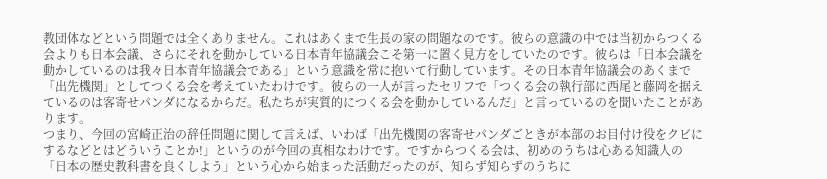教団体などという問題では全くありません。これはあくまで生長の家の問題なのです。彼らの意識の中では当初からつくる会よりも日本会議、さらにそれを動かしている日本青年協議会こそ第一に置く見方をしていたのです。彼らは「日本会議を動かしているのは我々日本青年協議会である」という意識を常に抱いて行動しています。その日本青年協議会のあくまで「出先機関」としてつくる会を考えていたわけです。彼らの一人が言ったセリフで「つくる会の執行部に西尾と藤岡を据えているのは客寄せパンダになるからだ。私たちが実質的につくる会を動かしているんだ」と言っているのを聞いたことがあります。
つまり、今回の宮崎正治の辞任問題に関して言えば、いわば「出先機関の客寄せパンダごときが本部のお目付け役をクビにするなどとはどういうことか!」というのが今回の真相なわけです。ですからつくる会は、初めのうちは心ある知識人の「日本の歴史教科書を良くしよう」という心から始まった活動だったのが、知らず知らずのうちに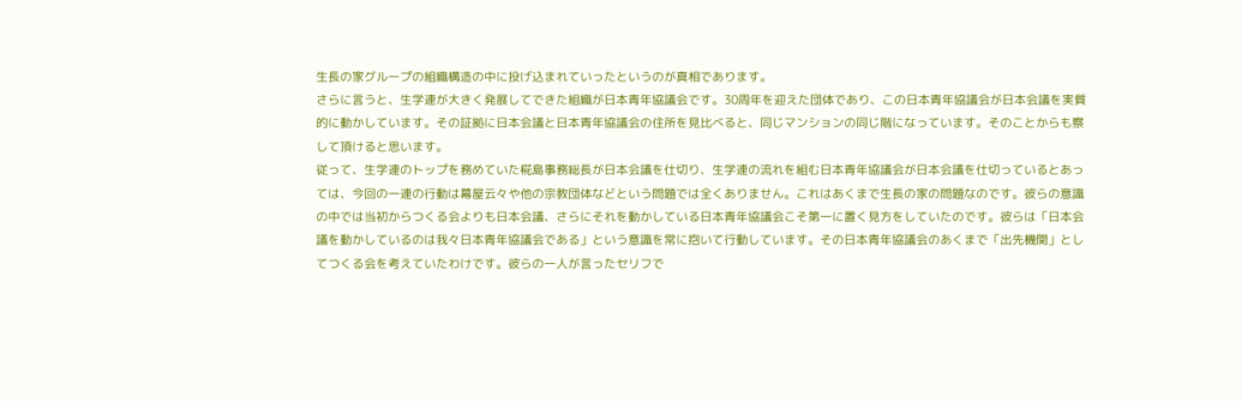生長の家グループの組織構造の中に投げ込まれていったというのが真相であります。
さらに言うと、生学連が大きく発展してできた組織が日本青年協議会です。30周年を迎えた団体であり、この日本青年協議会が日本会議を実質的に動かしています。その証拠に日本会議と日本青年協議会の住所を見比べると、同じマンションの同じ階になっています。そのことからも察して頂けると思います。
従って、生学連のトップを務めていた椛島事務総長が日本会議を仕切り、生学連の流れを組む日本青年協議会が日本会議を仕切っているとあっては、今回の一連の行動は幕屋云々や他の宗教団体などという問題では全くありません。これはあくまで生長の家の問題なのです。彼らの意識の中では当初からつくる会よりも日本会議、さらにそれを動かしている日本青年協議会こそ第一に置く見方をしていたのです。彼らは「日本会議を動かしているのは我々日本青年協議会である」という意識を常に抱いて行動しています。その日本青年協議会のあくまで「出先機関」としてつくる会を考えていたわけです。彼らの一人が言ったセリフで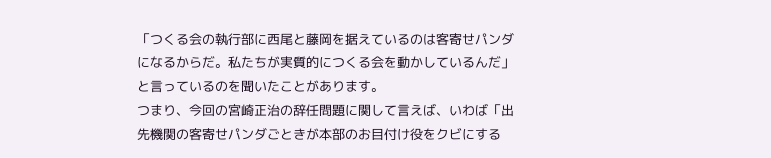「つくる会の執行部に西尾と藤岡を据えているのは客寄せパンダになるからだ。私たちが実質的につくる会を動かしているんだ」と言っているのを聞いたことがあります。
つまり、今回の宮崎正治の辞任問題に関して言えば、いわば「出先機関の客寄せパンダごときが本部のお目付け役をクビにする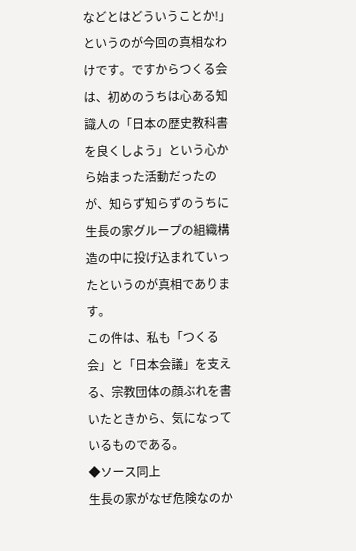などとはどういうことか!」というのが今回の真相なわけです。ですからつくる会は、初めのうちは心ある知識人の「日本の歴史教科書を良くしよう」という心から始まった活動だったのが、知らず知らずのうちに生長の家グループの組織構造の中に投げ込まれていったというのが真相であります。
この件は、私も「つくる会」と「日本会議」を支える、宗教団体の顔ぶれを書いたときから、気になっているものである。
◆ソース同上
生長の家がなぜ危険なのか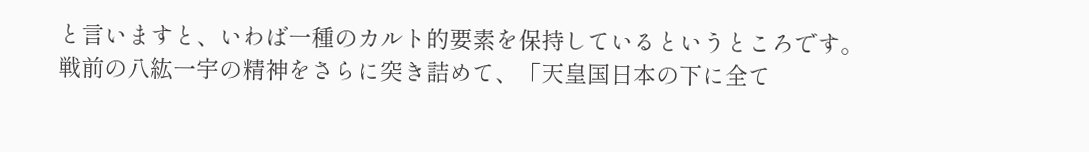と言いますと、いわば一種のカルト的要素を保持しているというところです。戦前の八紘一宇の精神をさらに突き詰めて、「天皇国日本の下に全て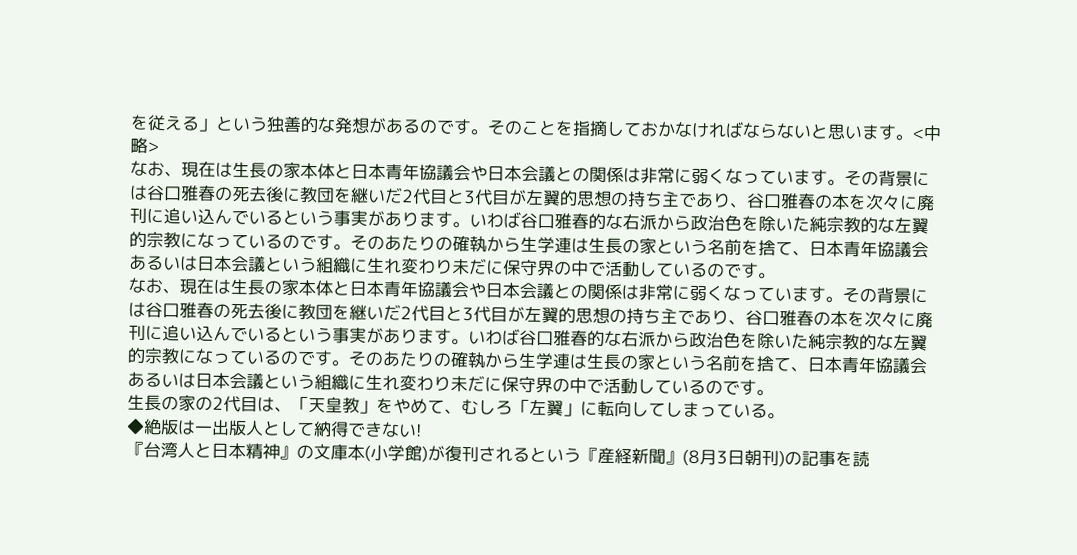を従える」という独善的な発想があるのです。そのことを指摘しておかなければならないと思います。<中略>
なお、現在は生長の家本体と日本青年協議会や日本会議との関係は非常に弱くなっています。その背景には谷口雅春の死去後に教団を継いだ2代目と3代目が左翼的思想の持ち主であり、谷口雅春の本を次々に廃刊に追い込んでいるという事実があります。いわば谷口雅春的な右派から政治色を除いた純宗教的な左翼的宗教になっているのです。そのあたりの確執から生学連は生長の家という名前を捨て、日本青年協議会あるいは日本会議という組織に生れ変わり未だに保守界の中で活動しているのです。
なお、現在は生長の家本体と日本青年協議会や日本会議との関係は非常に弱くなっています。その背景には谷口雅春の死去後に教団を継いだ2代目と3代目が左翼的思想の持ち主であり、谷口雅春の本を次々に廃刊に追い込んでいるという事実があります。いわば谷口雅春的な右派から政治色を除いた純宗教的な左翼的宗教になっているのです。そのあたりの確執から生学連は生長の家という名前を捨て、日本青年協議会あるいは日本会議という組織に生れ変わり未だに保守界の中で活動しているのです。
生長の家の2代目は、「天皇教」をやめて、むしろ「左翼」に転向してしまっている。
◆絶版は一出版人として納得できない!
『台湾人と日本精神』の文庫本(小学館)が復刊されるという『産経新聞』(8月3日朝刊)の記事を読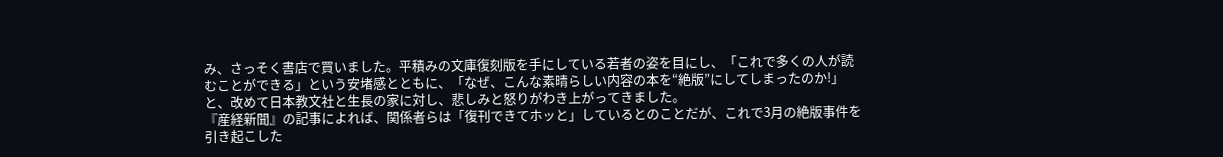み、さっそく書店で買いました。平積みの文庫復刻版を手にしている若者の姿を目にし、「これで多くの人が読むことができる」という安堵感とともに、「なぜ、こんな素晴らしい内容の本を“絶版”にしてしまったのか!」と、改めて日本教文社と生長の家に対し、悲しみと怒りがわき上がってきました。
『産経新聞』の記事によれば、関係者らは「復刊できてホッと」しているとのことだが、これで3月の絶版事件を引き起こした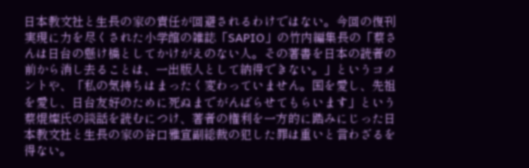日本教文社と生長の家の責任が回避されるわけではない。今回の復刊実現に力を尽くされた小学館の雑誌「SAPIO」の竹内編集長の「蔡さんは日台の懸け橋としてかけがえのない人。その著書を日本の読者の前から消し去ることは、一出版人として納得できない。」というコメントや、「私の気持ちはまったく変わっていません。国を愛し、先祖を愛し、日台友好のために死ぬまでがんばらせてもらいます」という蔡焜燦氏の談話を読むにつけ、著者の権利を一方的に踏みにじった日本教文社と生長の家の谷口雅宣副総裁の犯した罪は重いと言わざるを得ない。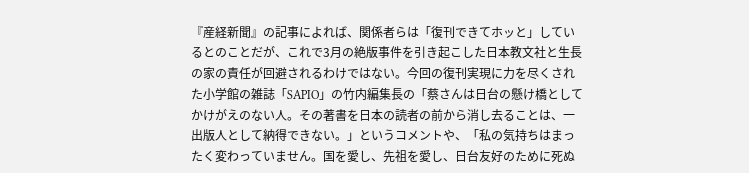『産経新聞』の記事によれば、関係者らは「復刊できてホッと」しているとのことだが、これで3月の絶版事件を引き起こした日本教文社と生長の家の責任が回避されるわけではない。今回の復刊実現に力を尽くされた小学館の雑誌「SAPIO」の竹内編集長の「蔡さんは日台の懸け橋としてかけがえのない人。その著書を日本の読者の前から消し去ることは、一出版人として納得できない。」というコメントや、「私の気持ちはまったく変わっていません。国を愛し、先祖を愛し、日台友好のために死ぬ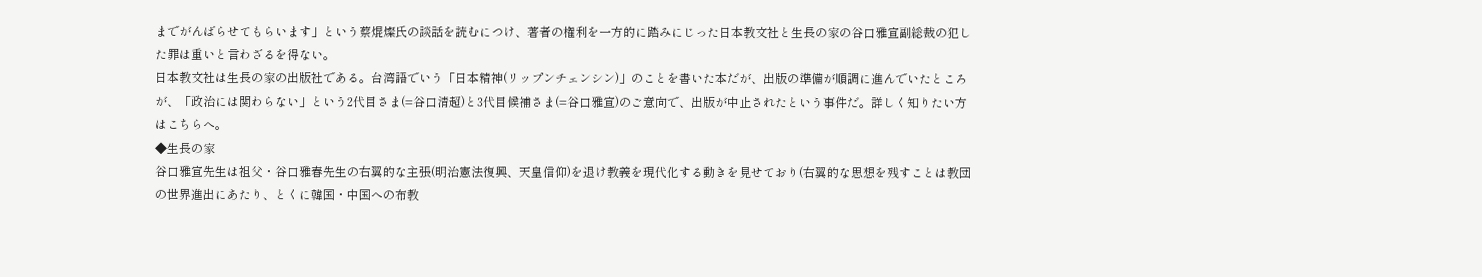までがんばらせてもらいます」という蔡焜燦氏の談話を読むにつけ、著者の権利を一方的に踏みにじった日本教文社と生長の家の谷口雅宣副総裁の犯した罪は重いと言わざるを得ない。
日本教文社は生長の家の出版社である。台湾語でいう「日本精神(リップンチェンシン)」のことを書いた本だが、出版の準備が順調に進んでいたところが、「政治には関わらない」という2代目さま(=谷口清超)と3代目候補さま(=谷口雅宣)のご意向で、出版が中止されたという事件だ。詳しく知りたい方はこちらへ。
◆生長の家
谷口雅宣先生は祖父・谷口雅春先生の右翼的な主張(明治憲法復興、天皇信仰)を退け教義を現代化する動きを見せており(右翼的な思想を残すことは教団の世界進出にあたり、とくに韓国・中国への布教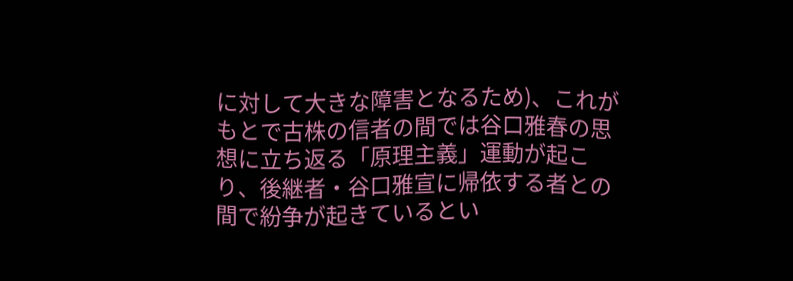に対して大きな障害となるため)、これがもとで古株の信者の間では谷口雅春の思想に立ち返る「原理主義」運動が起こり、後継者・谷口雅宣に帰依する者との間で紛争が起きているとい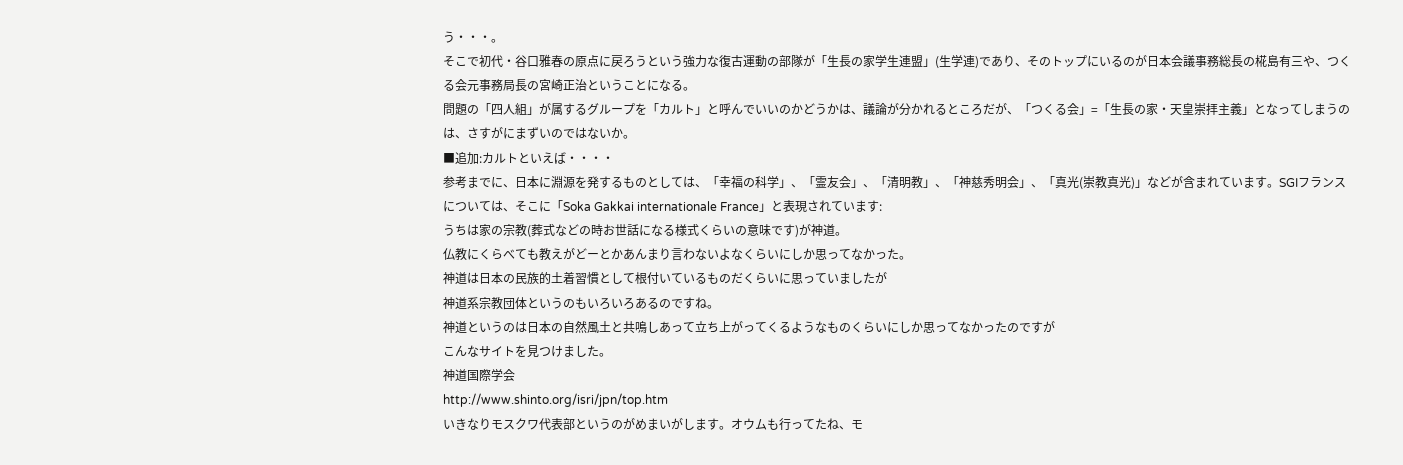う・・・。
そこで初代・谷口雅春の原点に戻ろうという強力な復古運動の部隊が「生長の家学生連盟」(生学連)であり、そのトップにいるのが日本会議事務総長の椛島有三や、つくる会元事務局長の宮崎正治ということになる。
問題の「四人組」が属するグループを「カルト」と呼んでいいのかどうかは、議論が分かれるところだが、「つくる会」=「生長の家・天皇崇拝主義」となってしまうのは、さすがにまずいのではないか。
■追加:カルトといえば・・・・
参考までに、日本に淵源を発するものとしては、「幸福の科学」、「霊友会」、「清明教」、「神慈秀明会」、「真光(崇教真光)」などが含まれています。SGIフランスについては、そこに「Soka Gakkai internationale France」と表現されています:
うちは家の宗教(葬式などの時お世話になる様式くらいの意味です)が神道。
仏教にくらべても教えがどーとかあんまり言わないよなくらいにしか思ってなかった。
神道は日本の民族的土着習慣として根付いているものだくらいに思っていましたが
神道系宗教団体というのもいろいろあるのですね。
神道というのは日本の自然風土と共鳴しあって立ち上がってくるようなものくらいにしか思ってなかったのですが
こんなサイトを見つけました。
神道国際学会
http://www.shinto.org/isri/jpn/top.htm
いきなりモスクワ代表部というのがめまいがします。オウムも行ってたね、モ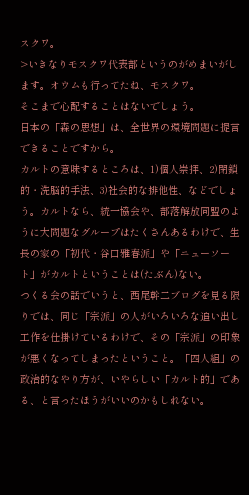スクワ。
>いきなりモスクワ代表部というのがめまいがします。オウムも行ってたね、モスクワ。
そこまで心配することはないでしょう。
日本の「森の思想」は、全世界の環境問題に提言できることですから。
カルトの意味するところは、1)個人崇拝、2)閉鎖的・洗脳的手法、3)社会的な排他性、などでしょう。カルトなら、統一協会や、部落解放同盟のように大問題なグループはたくさんあるわけで、生長の家の「初代・谷口雅春派」や「ニューソート」がカルトということは(たぶん)ない。
つくる会の話でいうと、西尾幹二ブログを見る限りでは、同じ「宗派」の人がいろいろな追い出し工作を仕掛けているわけで、その「宗派」の印象が悪くなってしまったということ。「四人組」の政治的なやり方が、いやらしい「カルト的」である、と言ったほうがいいのかもしれない。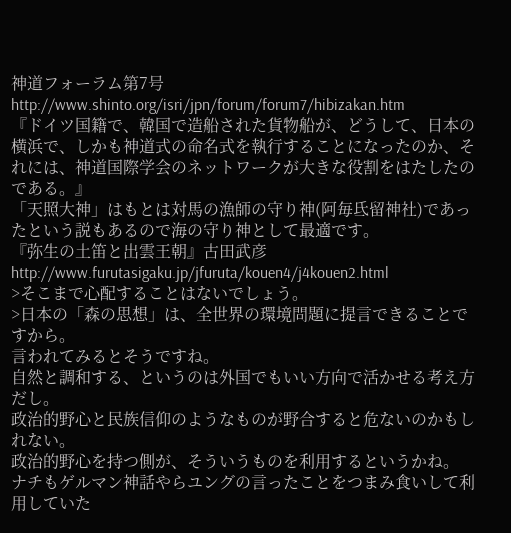神道フォーラム第7号
http://www.shinto.org/isri/jpn/forum/forum7/hibizakan.htm
『ドイツ国籍で、韓国で造船された貨物船が、どうして、日本の横浜で、しかも神道式の命名式を執行することになったのか、それには、神道国際学会のネットワークが大きな役割をはたしたのである。』
「天照大神」はもとは対馬の漁師の守り神(阿毎氐留神社)であったという説もあるので海の守り神として最適です。
『弥生の土笛と出雲王朝』古田武彦
http://www.furutasigaku.jp/jfuruta/kouen4/j4kouen2.html
>そこまで心配することはないでしょう。
>日本の「森の思想」は、全世界の環境問題に提言できることですから。
言われてみるとそうですね。
自然と調和する、というのは外国でもいい方向で活かせる考え方だし。
政治的野心と民族信仰のようなものが野合すると危ないのかもしれない。
政治的野心を持つ側が、そういうものを利用するというかね。
ナチもゲルマン神話やらユングの言ったことをつまみ食いして利用していた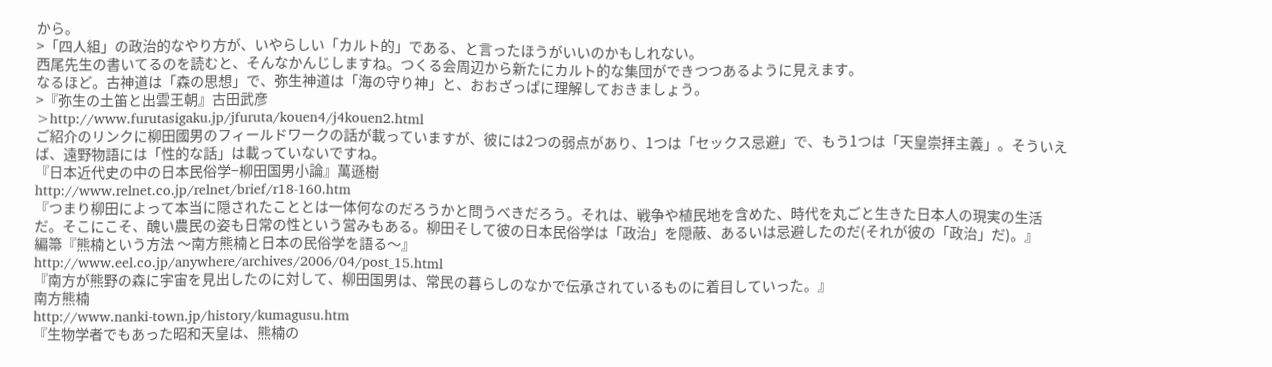から。
>「四人組」の政治的なやり方が、いやらしい「カルト的」である、と言ったほうがいいのかもしれない。
西尾先生の書いてるのを読むと、そんなかんじしますね。つくる会周辺から新たにカルト的な集団ができつつあるように見えます。
なるほど。古神道は「森の思想」で、弥生神道は「海の守り神」と、おおざっぱに理解しておきましょう。
>『弥生の土笛と出雲王朝』古田武彦
>http://www.furutasigaku.jp/jfuruta/kouen4/j4kouen2.html
ご紹介のリンクに柳田國男のフィールドワークの話が載っていますが、彼には2つの弱点があり、1つは「セックス忌避」で、もう1つは「天皇崇拝主義」。そういえば、遠野物語には「性的な話」は載っていないですね。
『日本近代史の中の日本民俗学−柳田国男小論』萬遜樹
http://www.relnet.co.jp/relnet/brief/r18-160.htm
『つまり柳田によって本当に隠されたこととは一体何なのだろうかと問うべきだろう。それは、戦争や植民地を含めた、時代を丸ごと生きた日本人の現実の生活だ。そこにこそ、醜い農民の姿も日常の性という営みもある。柳田そして彼の日本民俗学は「政治」を隠蔽、あるいは忌避したのだ(それが彼の「政治」だ)。』
編箒『熊楠という方法 〜南方熊楠と日本の民俗学を語る〜』
http://www.eel.co.jp/anywhere/archives/2006/04/post_15.html
『南方が熊野の森に宇宙を見出したのに対して、柳田国男は、常民の暮らしのなかで伝承されているものに着目していった。』
南方熊楠
http://www.nanki-town.jp/history/kumagusu.htm
『生物学者でもあった昭和天皇は、熊楠の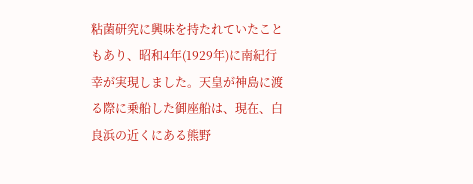粘菌研究に興味を持たれていたこともあり、昭和4年(1929年)に南紀行幸が実現しました。天皇が神島に渡る際に乗船した御座船は、現在、白良浜の近くにある熊野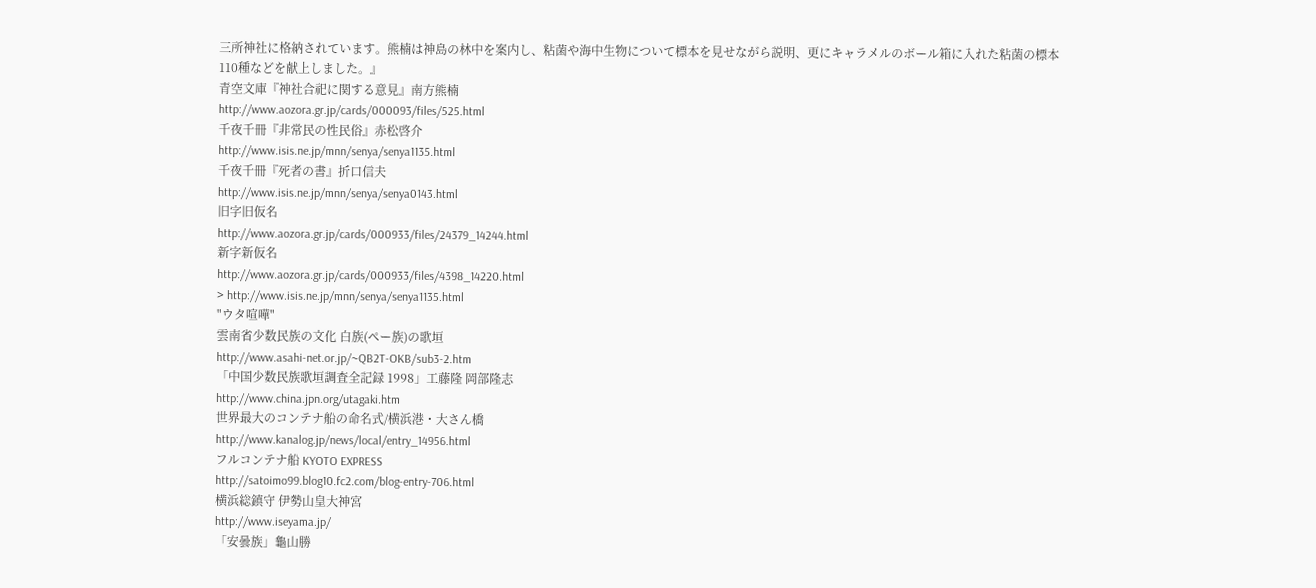三所神社に格納されています。熊楠は神島の林中を案内し、粘菌や海中生物について標本を見せながら説明、更にキャラメルのボール箱に入れた粘菌の標本110種などを献上しました。』
青空文庫『神社合祀に関する意見』南方熊楠
http://www.aozora.gr.jp/cards/000093/files/525.html
千夜千冊『非常民の性民俗』赤松啓介
http://www.isis.ne.jp/mnn/senya/senya1135.html
千夜千冊『死者の書』折口信夫
http://www.isis.ne.jp/mnn/senya/senya0143.html
旧字旧仮名
http://www.aozora.gr.jp/cards/000933/files/24379_14244.html
新字新仮名
http://www.aozora.gr.jp/cards/000933/files/4398_14220.html
> http://www.isis.ne.jp/mnn/senya/senya1135.html
"ウタ喧嘩"
雲南省少数民族の文化 白族(ペー族)の歌垣
http://www.asahi-net.or.jp/~QB2T-OKB/sub3-2.htm
「中国少数民族歌垣調査全記録 1998」工藤隆 岡部隆志
http://www.china.jpn.org/utagaki.htm
世界最大のコンテナ船の命名式/横浜港・大さん橋
http://www.kanalog.jp/news/local/entry_14956.html
フルコンテナ船 KYOTO EXPRESS
http://satoimo99.blog10.fc2.com/blog-entry-706.html
横浜総鎮守 伊勢山皇大神宮
http://www.iseyama.jp/
「安曇族」龜山勝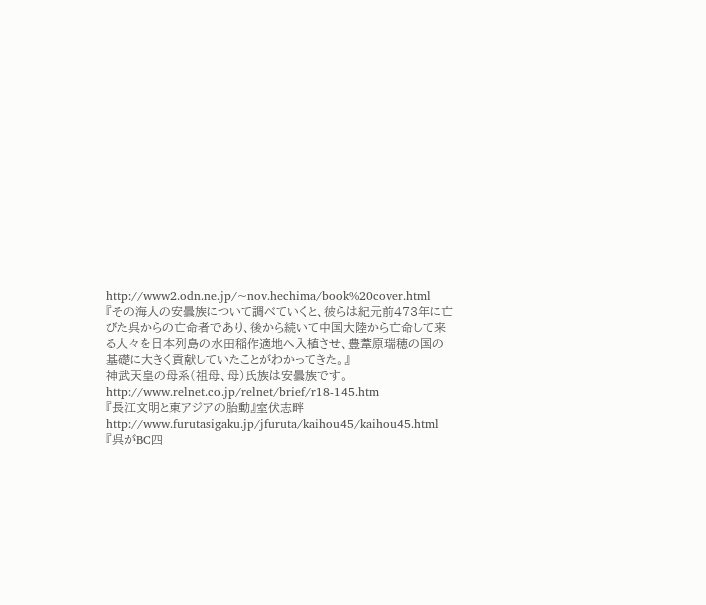http://www2.odn.ne.jp/~nov.hechima/book%20cover.html
『その海人の安曇族について調べていくと、彼らは紀元前473年に亡びた呉からの亡命者であり、後から続いて中国大陸から亡命して来る人々を日本列島の水田稲作適地へ入植させ、豊葦原瑞穂の国の基礎に大きく貢献していたことがわかってきた。』
神武天皇の母系(祖母、母)氏族は安曇族です。
http://www.relnet.co.jp/relnet/brief/r18-145.htm
『長江文明と東アジアの胎動』室伏志畔
http://www.furutasigaku.jp/jfuruta/kaihou45/kaihou45.html
『呉がBC四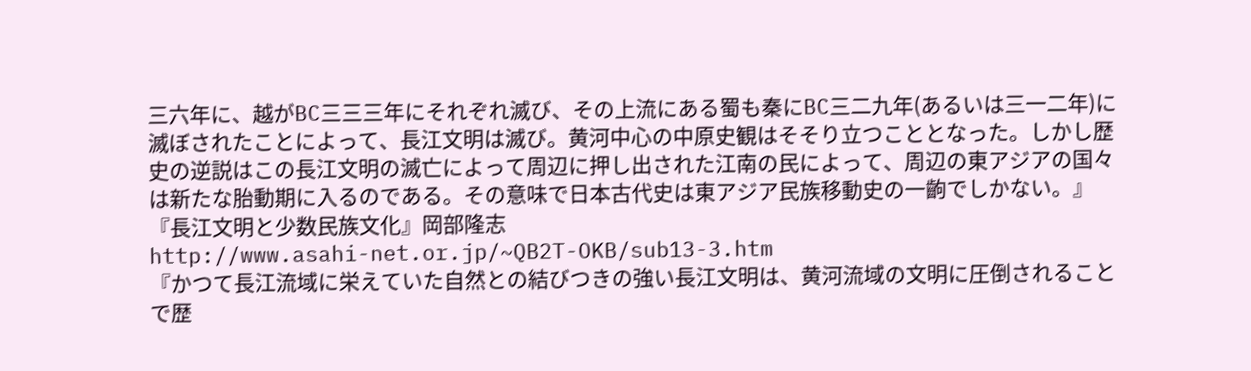三六年に、越がBC三三三年にそれぞれ滅び、その上流にある蜀も秦にBC三二九年(あるいは三一二年)に滅ぼされたことによって、長江文明は滅び。黄河中心の中原史観はそそり立つこととなった。しかし歴史の逆説はこの長江文明の滅亡によって周辺に押し出された江南の民によって、周辺の東アジアの国々は新たな胎動期に入るのである。その意味で日本古代史は東アジア民族移動史の一齣でしかない。』
『長江文明と少数民族文化』岡部隆志
http://www.asahi-net.or.jp/~QB2T-OKB/sub13-3.htm
『かつて長江流域に栄えていた自然との結びつきの強い長江文明は、黄河流域の文明に圧倒されることで歴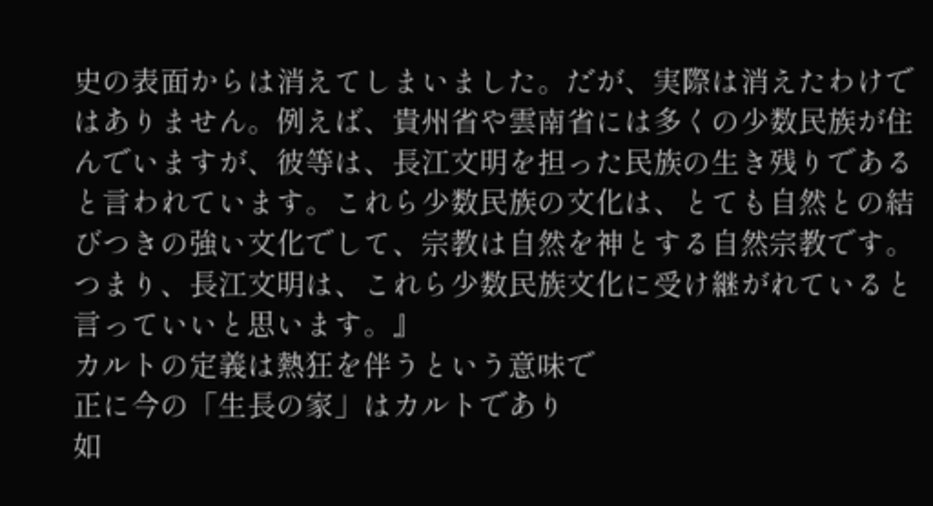史の表面からは消えてしまいました。だが、実際は消えたわけではありません。例えば、貴州省や雲南省には多くの少数民族が住んでいますが、彼等は、長江文明を担った民族の生き残りであると言われています。これら少数民族の文化は、とても自然との結びつきの強い文化でして、宗教は自然を神とする自然宗教です。つまり、長江文明は、これら少数民族文化に受け継がれていると言っていいと思います。』
カルトの定義は熱狂を伴うという意味で
正に今の「生長の家」はカルトであり
如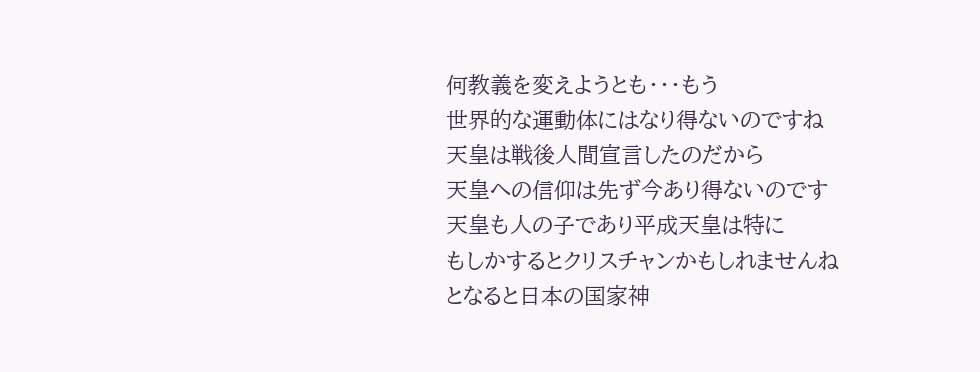何教義を変えようとも・・・もう
世界的な運動体にはなり得ないのですね
天皇は戦後人間宣言したのだから
天皇への信仰は先ず今あり得ないのです
天皇も人の子であり平成天皇は特に
もしかするとクリスチャンかもしれませんね
となると日本の国家神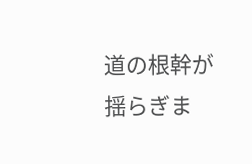道の根幹が揺らぎま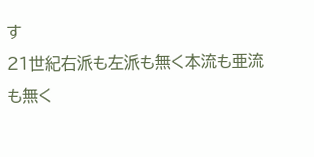す
21世紀右派も左派も無く本流も亜流も無く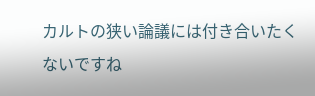カルトの狭い論議には付き合いたくないですね